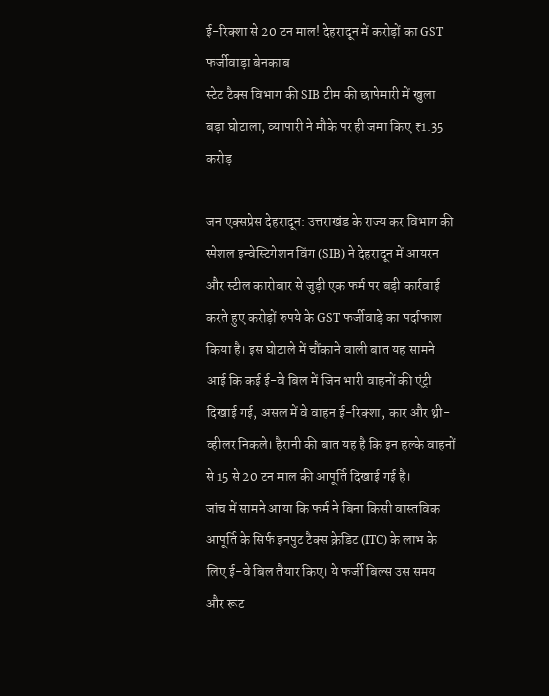ई-रिक्शा से 20 टन माल! देहरादून में करोड़ों का GST फर्जीवाड़ा बेनकाब
स्टेट टैक्स विभाग की SIB टीम की छापेमारी में खुला बड़ा घोटाला, व्यापारी ने मौके पर ही जमा किए ₹1.35 करोड़

जन एक्सप्रेस देहरादून: उत्तराखंड के राज्य कर विभाग की स्पेशल इन्वेस्टिगेशन विंग (SIB) ने देहरादून में आयरन और स्टील कारोबार से जुड़ी एक फर्म पर बड़ी कार्रवाई करते हुए करोड़ों रुपये के GST फर्जीवाड़े का पर्दाफाश किया है। इस घोटाले में चौंकाने वाली बात यह सामने आई कि कई ई-वे बिल में जिन भारी वाहनों की एंट्री दिखाई गई, असल में वे वाहन ई-रिक्शा, कार और थ्री-व्हीलर निकले। हैरानी की बात यह है कि इन हल्के वाहनों से 15 से 20 टन माल की आपूर्ति दिखाई गई है।
जांच में सामने आया कि फर्म ने बिना किसी वास्तविक आपूर्ति के सिर्फ इनपुट टैक्स क्रेडिट (ITC) के लाभ के लिए ई-वे बिल तैयार किए। ये फर्जी बिल्स उस समय और रूट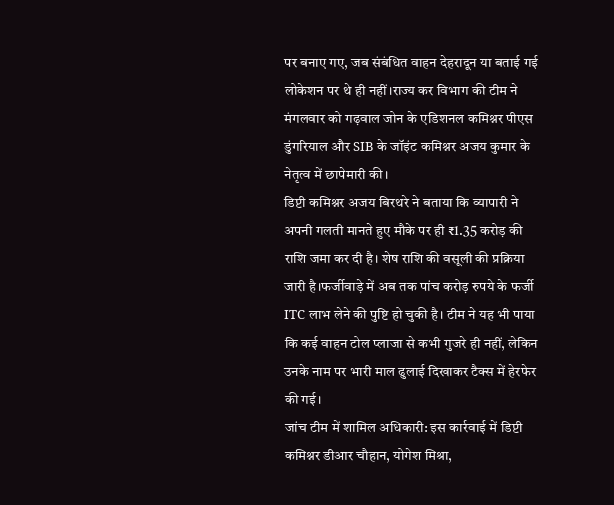पर बनाए गए, जब संबंधित वाहन देहरादून या बताई गई लोकेशन पर थे ही नहीं।राज्य कर विभाग की टीम ने मंगलवार को गढ़वाल जोन के एडिशनल कमिश्नर पीएस डुंगरियाल और SIB के जॉइंट कमिश्नर अजय कुमार के नेतृत्व में छापेमारी की।
डिप्टी कमिश्नर अजय बिरथरे ने बताया कि व्यापारी ने अपनी गलती मानते हुए मौके पर ही ₹1.35 करोड़ की राशि जमा कर दी है। शेष राशि की वसूली की प्रक्रिया जारी है।फर्जीवाड़े में अब तक पांच करोड़ रुपये के फर्जी ITC लाभ लेने की पुष्टि हो चुकी है। टीम ने यह भी पाया कि कई वाहन टोल प्लाजा से कभी गुजरे ही नहीं, लेकिन उनके नाम पर भारी माल ढुलाई दिखाकर टैक्स में हेरफेर की गई।
जांच टीम में शामिल अधिकारी: इस कार्रवाई में डिप्टी कमिश्नर डीआर चौहान, योगेश मिश्रा,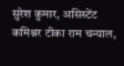सुरेश कुमार, असिस्टेंट कमिश्नर टीका राम चन्याल,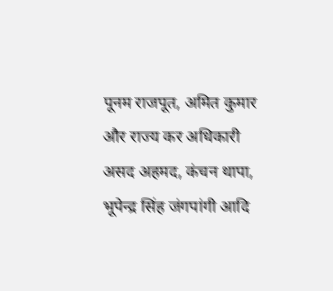पूनम राजपूत, अमित कुमार और राज्य कर अधिकारी असद अहमद, कंचन थापा, भूपेन्द्र सिंह जंगपांगी आदि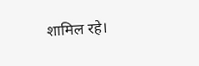शामिल रहे।